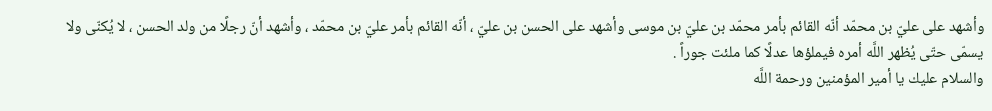وأشهد على عليّ بن محمّد أنّه القائم بأمر محمّد بن عليّ بن موسى وأشهد على الحسن بن عليّ ، أنّه القائم بأمر عليّ بن محمّد ، وأشهد أنّ رجلًا من ولد الحسن ، لا يُكنّى ولا يسمّى حتّى يُظهر اللَّه أمره فيملؤها عدلًا كما ملئت جوراً .
والسلام عليك يا أمير المؤمنين ورحمة اللَّه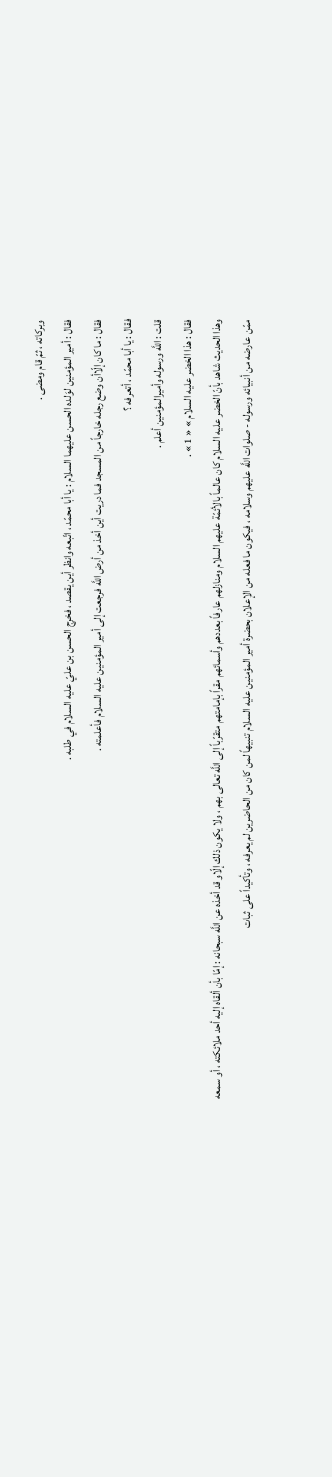وبركاته ، ثمّ قام ومضى .
فقال : أمير المؤمنين لوَلده الحسن عليهما السلام : يا أبا محمّد ، اتّبعه وانظر أين يقصد ، فخرج الحسن بن عليّ عليه السلام في طلبه .
فقال : ما كان إلّاأن وضع رجله خارجاً من المسجد فما دريت أين أخذ من أرض اللَّه فرجعت إلى أمير المؤمنين عليه السلام فأعلمته .
فقال : يا أبا محمّد ، أتعرفه ؟
قلت : اللَّه ورسوله وأميرالمؤمنين أعلم .
فقال : هذا الخضر عليه السلام » « 1 » .
وهذا الحديث شاهد بأنّ الخضر عليه السلام كان عالماً بالأئمّة عليهم السلام ومنازلهم عارفاً بعددهم وأسمائهم مقراً بإمامتهم متقرّباً إلى اللَّه تعالى بهم ، ولا يكون ذلك إلّاو قد أخذه عن اللَّه سبحانه : إمّا بأن ألقاه إليه أحد ملائكته ، أو سمعه ممّن عارضه من أنبيائه ورسوله - صلوات اللَّه عليهم وسلامه ، فيكون ما فعله من الإعلان بحضرة أمير المؤمنين عليه السلام تنبيهاً لمن كان من الحاضرين لم يعرفه ، وتأكيداً على ثبات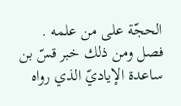الحجّة على من علمه .
فصل ومن ذلك خبر قسّ بن ساعدة الإياديّ الذي رواه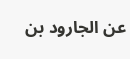عن الجارود بن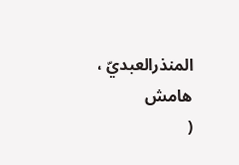المنذرالعبديّ ،
هامش
(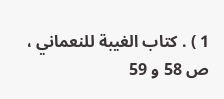1 ) . كتاب الغيبة للنعماني ، ص 58 و 59